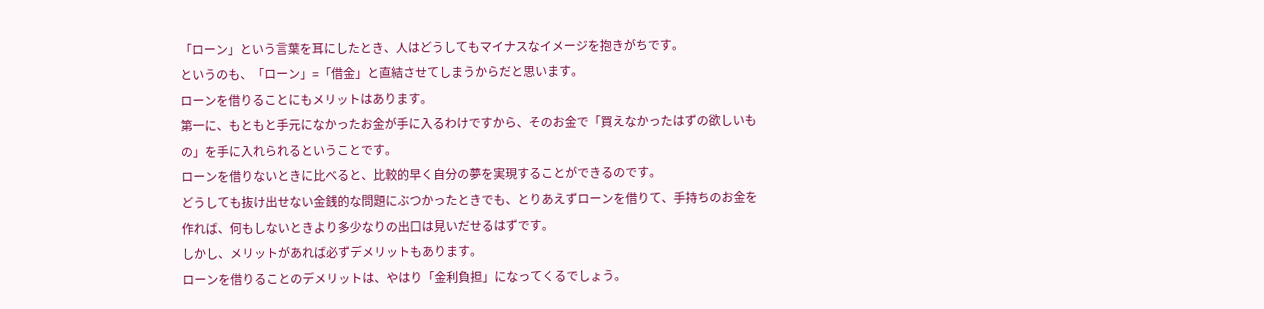「ローン」という言葉を耳にしたとき、人はどうしてもマイナスなイメージを抱きがちです。
というのも、「ローン」=「借金」と直結させてしまうからだと思います。
ローンを借りることにもメリットはあります。
第一に、もともと手元になかったお金が手に入るわけですから、そのお金で「買えなかったはずの欲しいもの」を手に入れられるということです。
ローンを借りないときに比べると、比較的早く自分の夢を実現することができるのです。
どうしても抜け出せない金銭的な問題にぶつかったときでも、とりあえずローンを借りて、手持ちのお金を作れば、何もしないときより多少なりの出口は見いだせるはずです。
しかし、メリットがあれば必ずデメリットもあります。
ローンを借りることのデメリットは、やはり「金利負担」になってくるでしょう。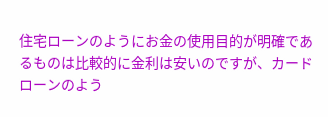住宅ローンのようにお金の使用目的が明確であるものは比較的に金利は安いのですが、カードローンのよう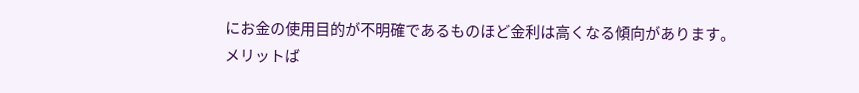にお金の使用目的が不明確であるものほど金利は高くなる傾向があります。
メリットば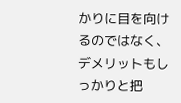かりに目を向けるのではなく、デメリットもしっかりと把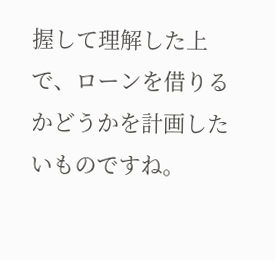握して理解した上で、ローンを借りるかどうかを計画したいものですね。